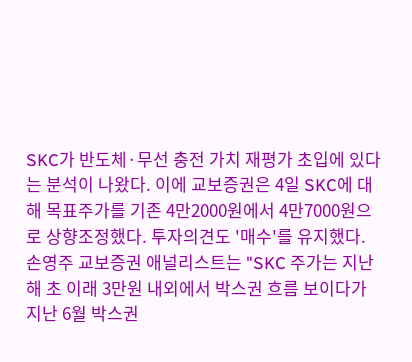SKC가 반도체·무선 충전 가치 재평가 초입에 있다는 분석이 나왔다. 이에 교보증권은 4일 SKC에 대해 목표주가를 기존 4만2000원에서 4만7000원으로 상향조정했다. 투자의견도 '매수'를 유지했다.
손영주 교보증권 애널리스트는 "SKC 주가는 지난해 초 이래 3만원 내외에서 박스권 흐름 보이다가 지난 6월 박스권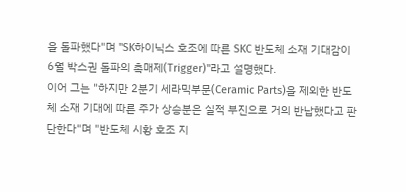을 돌파했다"며 "SK하이닉스 호조에 따른 SKC 반도체 소재 기대감이 6월 박스권 돌파의 촉매제(Trigger)"라고 설명했다.
이어 그는 "하지만 2분기 세라믹부문(Ceramic Parts)을 제외한 반도체 소재 기대에 따른 주가 상승분은 실적 부진으로 거의 반납했다고 판단한다"며 "반도체 시황 호조 지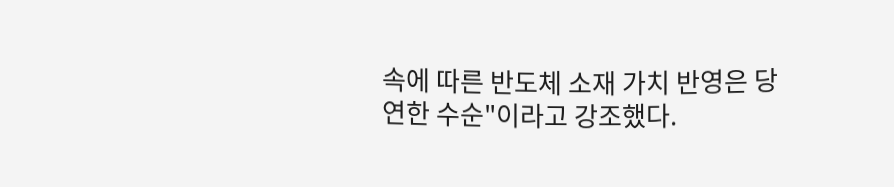속에 따른 반도체 소재 가치 반영은 당연한 수순"이라고 강조했다.